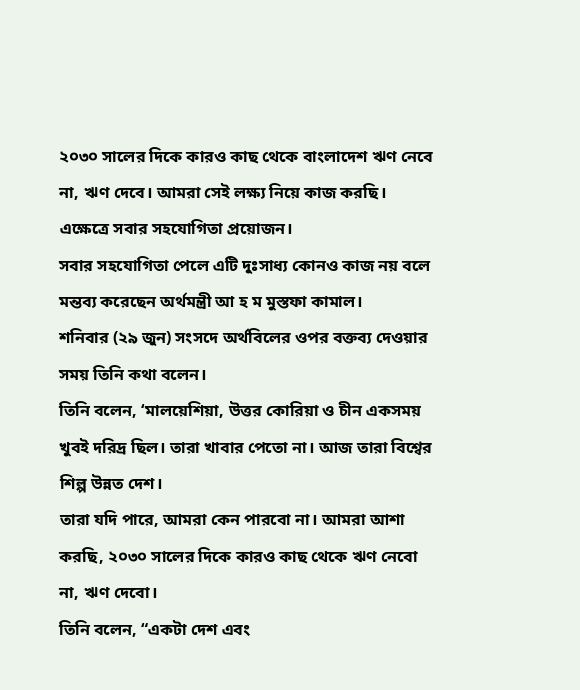২০৩০ সালের দিকে কারও কাছ থেকে বাংলাদেশ ঋণ নেবে না, ঋণ দেবে। আমরা সেই লক্ষ্য নিয়ে কাজ করছি। এক্ষেত্রে সবার সহযোগিতা প্রয়োজন।
সবার সহযোগিতা পেলে এটি দুঃসাধ্য কোনও কাজ নয় বলে মন্তব্য করেছেন অর্থমন্ত্রী আ হ ম মুস্তফা কামাল।
শনিবার (২৯ জুন) সংসদে অর্থবিলের ওপর বক্তব্য দেওয়ার সময় তিনি কথা বলেন।
তিনি বলেন, ‘মালয়েশিয়া, উত্তর কোরিয়া ও চীন একসময় খুবই দরিদ্র ছিল। তারা খাবার পেতো না। আজ তারা বিশ্বের শিল্প উন্নত দেশ।
তারা যদি পারে, আমরা কেন পারবো না। আমরা আশা করছি, ২০৩০ সালের দিকে কারও কাছ থেকে ঋণ নেবো না, ঋণ দেবো।
তিনি বলেন, “একটা দেশ এবং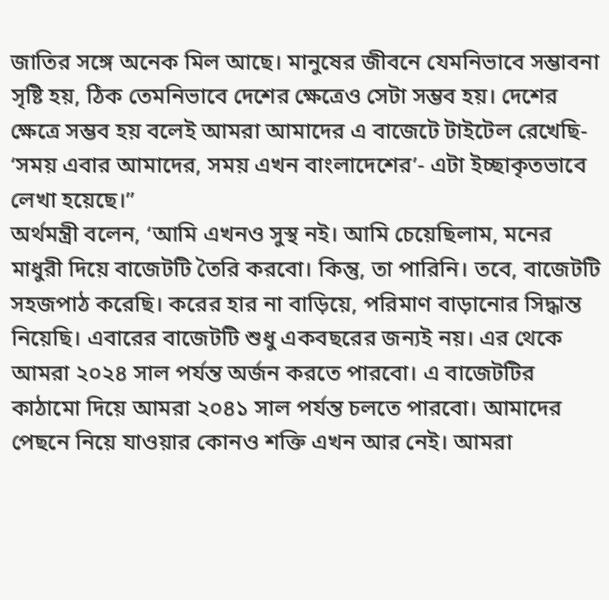জাতির সঙ্গে অনেক মিল আছে। মানুষের জীবনে যেমনিভাবে সম্ভাবনা সৃষ্টি হয়, ঠিক তেমনিভাবে দেশের ক্ষেত্রেও সেটা সম্ভব হয়। দেশের ক্ষেত্রে সম্ভব হয় বলেই আমরা আমাদের এ বাজেটে টাইটেল রেখেছি- ‘সময় এবার আমাদের, সময় এখন বাংলাদেশের’- এটা ইচ্ছাকৃতভাবে লেখা হয়েছে।”
অর্থমন্ত্রী বলেন, ‘আমি এখনও সুস্থ নই। আমি চেয়েছিলাম, মনের মাধুরী দিয়ে বাজেটটি তৈরি করবো। কিন্তু, তা পারিনি। তবে, বাজেটটি সহজপাঠ করেছি। করের হার না বাড়িয়ে, পরিমাণ বাড়ানোর সিদ্ধান্ত নিয়েছি। এবারের বাজেটটি শুধু একবছরের জন্যই নয়। এর থেকে আমরা ২০২৪ সাল পর্যন্ত অর্জন করতে পারবো। এ বাজেটটির কাঠামো দিয়ে আমরা ২০৪১ সাল পর্যন্ত চলতে পারবো। আমাদের পেছনে নিয়ে যাওয়ার কোনও শক্তি এখন আর নেই। আমরা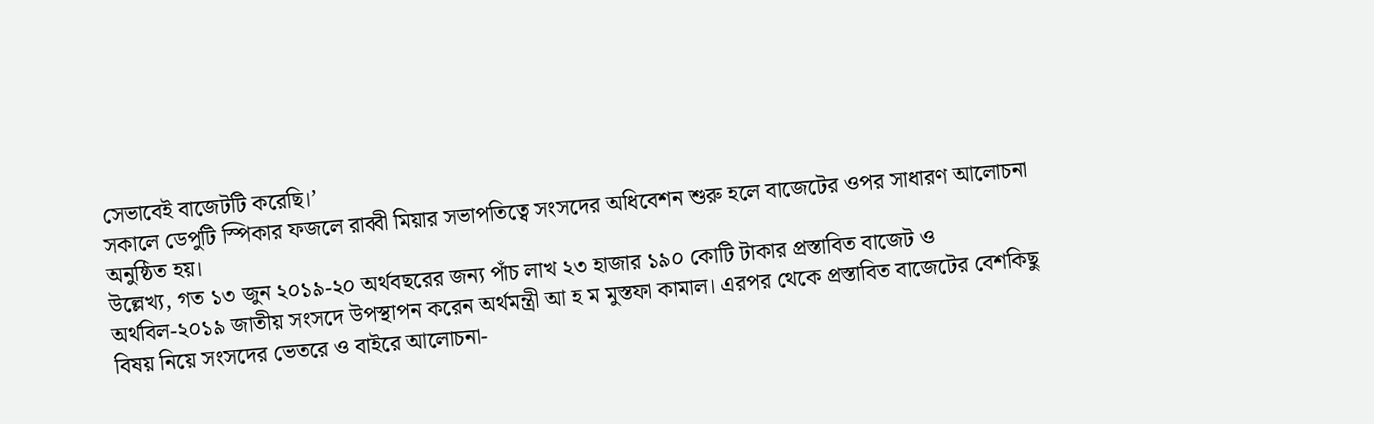সেভাবেই বাজেটটি করেছি।’
সকালে ডেপুটি স্পিকার ফজলে রাব্বী মিয়ার সভাপতিত্বে সংসদের অধিবেশন শুরু হলে বাজেটের ওপর সাধারণ আলোচনা অনুষ্ঠিত হয়।
উল্লেখ্য, গত ১৩ জুন ২০১৯-২০ অর্থবছরের জন্য পাঁচ লাখ ২৩ হাজার ১৯০ কোটি টাকার প্রস্তাবিত বাজেট ও অর্থবিল-২০১৯ জাতীয় সংসদে উপস্থাপন করেন অর্থমন্ত্রী আ হ ম মুস্তফা কামাল। এরপর থেকে প্রস্তাবিত বাজেটের বেশকিছু বিষয় নিয়ে সংসদের ভেতরে ও বাইরে আলোচনা-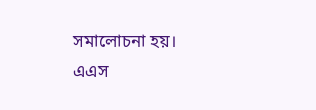সমালোচনা হয়।
এএস